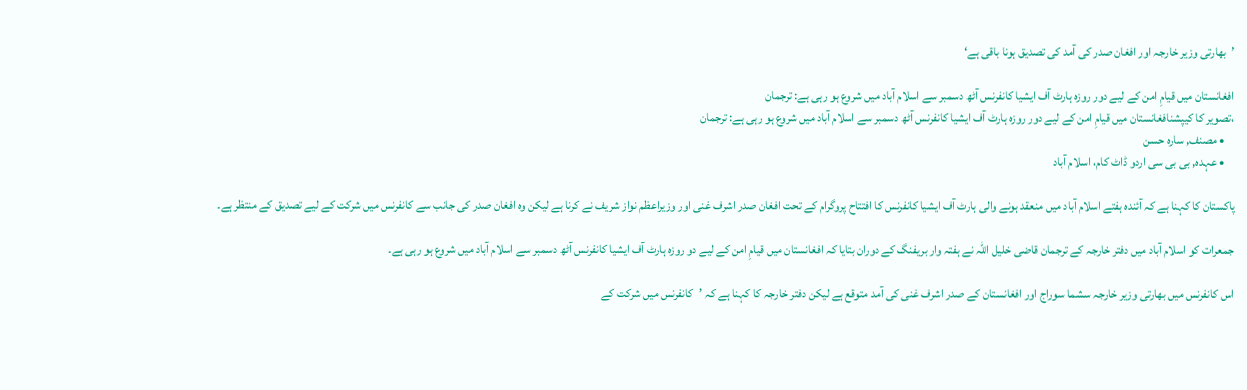’بھارتی وزیر خارجہ اور افغان صدر کی آمد کی تصدیق ہونا باقی ہے‘

افغانستان میں قیامِ امن کے لیے دور روزہ ہارٹ آف ایشیا کانفرنس آٹھ دسمبر سے اسلام آباد میں شروع ہو رہی ہے: ترجمان
،تصویر کا کیپشنافغانستان میں قیامِ امن کے لیے دور روزہ ہارٹ آف ایشیا کانفرنس آٹھ دسمبر سے اسلام آباد میں شروع ہو رہی ہے: ترجمان
    • مصنف, سارہ حسن
    • عہدہ, بی بی سی اردو ڈاٹ کام، اسلام آباد

پاکستان کا کہنا ہے کہ آئندہ ہفتے اسلام آباد میں منعقد ہونے والی ہارٹ آف ایشیا کانفرنس کا افتتاح پروگرام کے تحت افغان صدر اشرف غنی اور وزیراعظم نواز شریف نے کرنا ہے لیکن وہ افغان صدر کی جانب سے کانفرنس میں شرکت کے لیے تصدیق کے منتظر ہے۔

جمعرات کو اسلام آباد میں دفتر خارجہ کے ترجمان قاضی خلیل اللہ نے ہفتہ وار بریفنگ کے دوران بتایا کہ افغانستان میں قیامِ امن کے لیے دو روزہ ہارٹ آف ایشیا کانفرنس آٹھ دسمبر سے اسلام آباد میں شروع ہو رہی ہے۔

اس کانفرنس میں بھارتی وزیر خارجہ سشما سوراج اور افغانستان کے صدر اشرف غنی کی آمد متوقع ہے لیکن دفتر خارجہ کا کہنا ہے کہ ’کانفرنس میں شرکت کے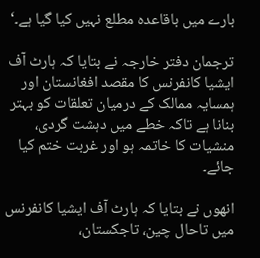بارے میں باقاعدہ مطلع نہیں کیا گیا ہے۔‘

ترجمان دفتر خارجہ نے بتایا کہ ہارٹ آف ایشیا کانفرنس کا مقصد افغانستان اور ہمسایہ ممالک کے درمیان تعلقات کو بہتر بنانا ہے تاکہ خطے میں دہشت گردی، منشیات کا خاتمہ ہو اور غربت ختم کیا جائے۔

انھوں نے بتایا کہ ہارٹ آف ایشیا کانفرنس میں تاحال چین، تاجکستان،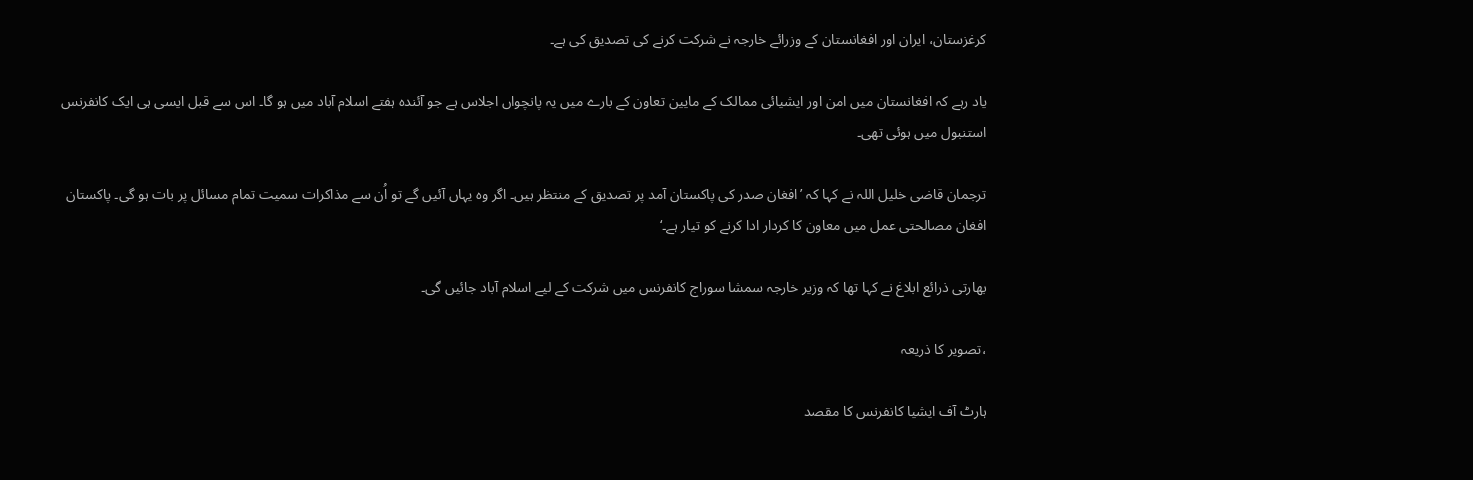کرغزستان، ایران اور افغانستان کے وزرائے خارجہ نے شرکت کرنے کی تصدیق کی ہے۔

یاد رہے کہ افغانستان میں امن اور ایشیائی ممالک کے مایین تعاون کے بارے میں یہ پانچواں اجلاس ہے جو آئندہ ہفتے اسلام آباد میں ہو گا۔ اس سے قبل ایسی ہی ایک کانفرنس استنبول میں ہوئی تھی۔

ترجمان قاضی خلیل اللہ نے کہا کہ ’افغان صدر کی پاکستان آمد پر تصدیق کے منتظر ہیں۔ اگر وہ یہاں آئیں گے تو اُن سے مذاکرات سمیت تمام مسائل پر بات ہو گی۔ پاکستان افغان مصالحتی عمل میں معاون کا کردار ادا کرنے کو تیار ہے۔‘

بھارتی ذرائع ابلاغ نے کہا تھا کہ وزیر خارجہ سمشا سوراج کانفرنس میں شرکت کے لیے اسلام آباد جائیں گی۔

،تصویر کا ذریعہ

ہارٹ آف ایشیا کانفرنس کا مقصد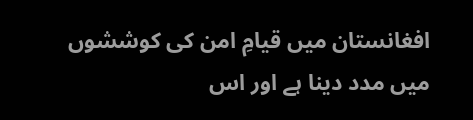افغانستان میں قیامِ امن کی کوششوں میں مدد دینا ہے اور اس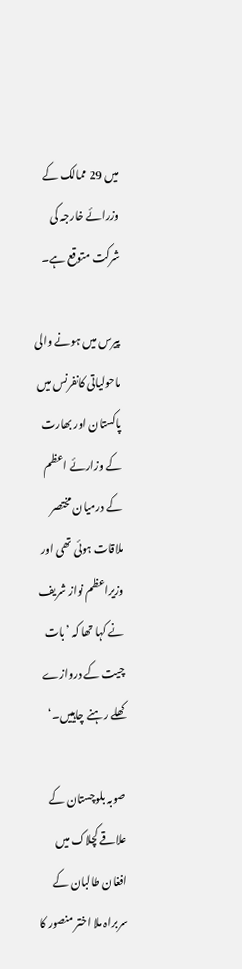میں 29 ممالک کے وزرائے خارجہ کی شرکت متوقع ہے۔

پیرس میں ہونے والی ماحولیاتی کانفرنس میں پاکستان اور بھارت کے وزارئے اعظم کے درمیان مختصر ملاقات ہوئی تھی اور وزیراعظم نواز شریف نے کہا تھا کہ ’بات چیت کے دروازے کھلے رہنے چاہییں۔‘

صوبہ بلوچستان کے علاقے کچلاک میں افغان طالبان کے سربراہ ملا اختر منصور کا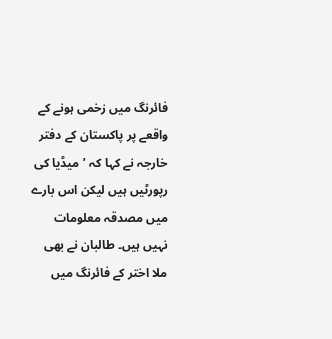فائرنگ میں زخمی ہونے کے واقعے پر پاکستان کے دفتر خارجہ نے کہا کہ ’میڈیا کی رپورٹیں ہیں لیکن اس بارے میں مصدقہ معلومات نہیں ہیں۔ طالبان نے بھی ملا اختر کے فائرنگ میں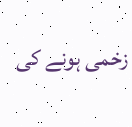زخمی ہونے کی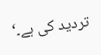تردید کی ہے۔‘